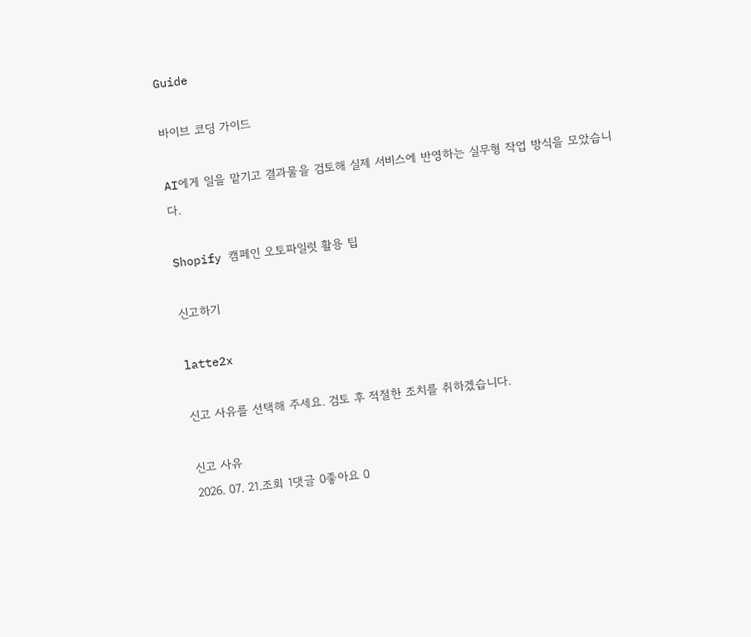Guide

바이브 코딩 가이드

AI에게 일을 맡기고 결과물을 검토해 실제 서비스에 반영하는 실무형 작업 방식을 모았습니다.

Shopify 캠페인 오토파일럿 활용 팁

신고하기

latte2x

신고 사유를 선택해 주세요. 검토 후 적절한 조치를 취하겠습니다.

신고 사유
2026. 07. 21.조회 1댓글 0좋아요 0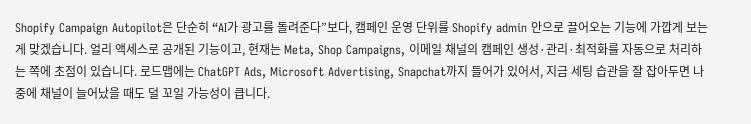Shopify Campaign Autopilot은 단순히 “AI가 광고를 돌려준다”보다, 캠페인 운영 단위를 Shopify admin 안으로 끌어오는 기능에 가깝게 보는 게 맞겠습니다. 얼리 액세스로 공개된 기능이고, 현재는 Meta, Shop Campaigns, 이메일 채널의 캠페인 생성·관리·최적화를 자동으로 처리하는 쪽에 초점이 있습니다. 로드맵에는 ChatGPT Ads, Microsoft Advertising, Snapchat까지 들어가 있어서, 지금 세팅 습관을 잘 잡아두면 나중에 채널이 늘어났을 때도 덜 꼬일 가능성이 큽니다.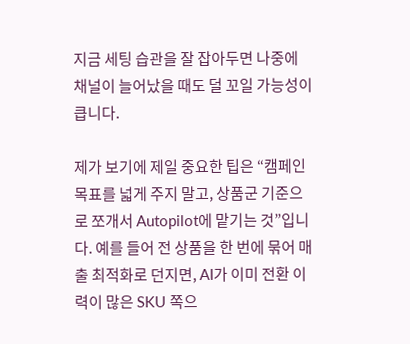지금 세팅 습관을 잘 잡아두면 나중에 채널이 늘어났을 때도 덜 꼬일 가능성이 큽니다.

제가 보기에 제일 중요한 팁은 “캠페인 목표를 넓게 주지 말고, 상품군 기준으로 쪼개서 Autopilot에 맡기는 것”입니다. 예를 들어 전 상품을 한 번에 묶어 매출 최적화로 던지면, AI가 이미 전환 이력이 많은 SKU 쪽으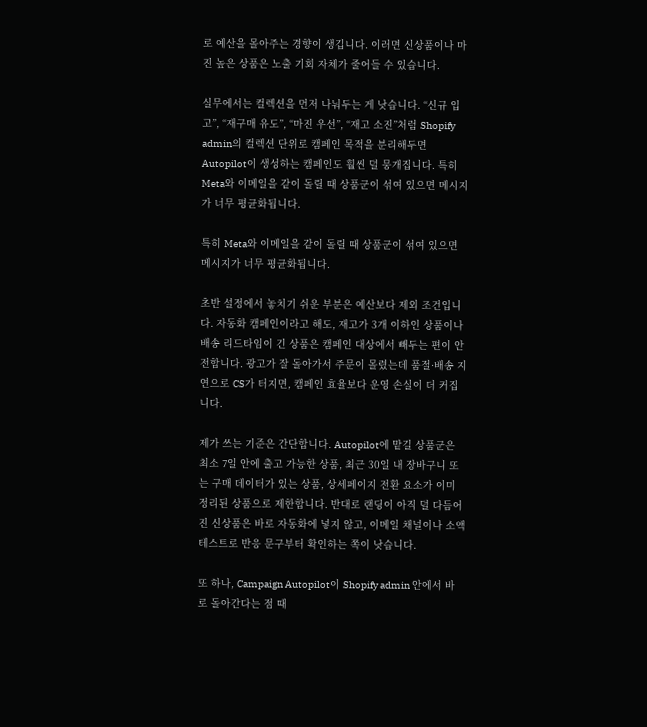로 예산을 몰아주는 경향이 생깁니다. 이러면 신상품이나 마진 높은 상품은 노출 기회 자체가 줄어들 수 있습니다.

실무에서는 컬렉션을 먼저 나눠두는 게 낫습니다. “신규 입고”, “재구매 유도”, “마진 우선”, “재고 소진”처럼 Shopify admin의 컬렉션 단위로 캠페인 목적을 분리해두면 Autopilot이 생성하는 캠페인도 훨씬 덜 뭉개집니다. 특히 Meta와 이메일을 같이 돌릴 때 상품군이 섞여 있으면 메시지가 너무 평균화됩니다.

특히 Meta와 이메일을 같이 돌릴 때 상품군이 섞여 있으면 메시지가 너무 평균화됩니다.

초반 설정에서 놓치기 쉬운 부분은 예산보다 제외 조건입니다. 자동화 캠페인이라고 해도, 재고가 3개 이하인 상품이나 배송 리드타임이 긴 상품은 캠페인 대상에서 빼두는 편이 안전합니다. 광고가 잘 돌아가서 주문이 몰렸는데 품절·배송 지연으로 CS가 터지면, 캠페인 효율보다 운영 손실이 더 커집니다.

제가 쓰는 기준은 간단합니다. Autopilot에 맡길 상품군은 최소 7일 안에 출고 가능한 상품, 최근 30일 내 장바구니 또는 구매 데이터가 있는 상품, 상세페이지 전환 요소가 이미 정리된 상품으로 제한합니다. 반대로 랜딩이 아직 덜 다듬어진 신상품은 바로 자동화에 넣지 않고, 이메일 채널이나 소액 테스트로 반응 문구부터 확인하는 쪽이 낫습니다.

또 하나, Campaign Autopilot이 Shopify admin 안에서 바로 돌아간다는 점 때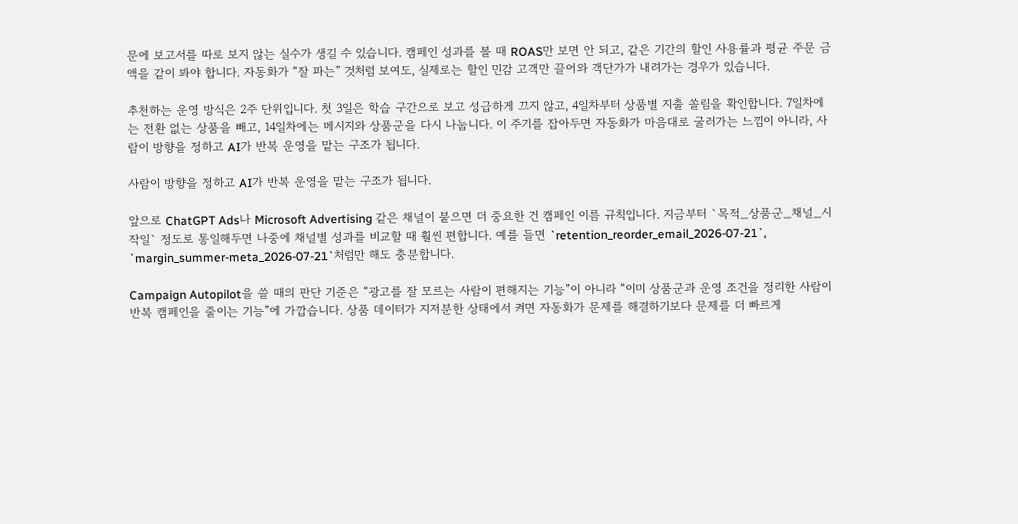문에 보고서를 따로 보지 않는 실수가 생길 수 있습니다. 캠페인 성과를 볼 때 ROAS만 보면 안 되고, 같은 기간의 할인 사용률과 평균 주문 금액을 같이 봐야 합니다. 자동화가 “잘 파는” 것처럼 보여도, 실제로는 할인 민감 고객만 끌어와 객단가가 내려가는 경우가 있습니다.

추천하는 운영 방식은 2주 단위입니다. 첫 3일은 학습 구간으로 보고 성급하게 끄지 않고, 4일차부터 상품별 지출 쏠림을 확인합니다. 7일차에는 전환 없는 상품을 빼고, 14일차에는 메시지와 상품군을 다시 나눕니다. 이 주기를 잡아두면 자동화가 마음대로 굴러가는 느낌이 아니라, 사람이 방향을 정하고 AI가 반복 운영을 맡는 구조가 됩니다.

사람이 방향을 정하고 AI가 반복 운영을 맡는 구조가 됩니다.

앞으로 ChatGPT Ads나 Microsoft Advertising 같은 채널이 붙으면 더 중요한 건 캠페인 이름 규칙입니다. 지금부터 `목적_상품군_채널_시작일` 정도로 통일해두면 나중에 채널별 성과를 비교할 때 훨씬 편합니다. 예를 들면 `retention_reorder_email_2026-07-21`, `margin_summer-meta_2026-07-21`처럼만 해도 충분합니다.

Campaign Autopilot을 쓸 때의 판단 기준은 “광고를 잘 모르는 사람이 편해지는 기능”이 아니라 “이미 상품군과 운영 조건을 정리한 사람이 반복 캠페인을 줄이는 기능”에 가깝습니다. 상품 데이터가 지저분한 상태에서 켜면 자동화가 문제를 해결하기보다 문제를 더 빠르게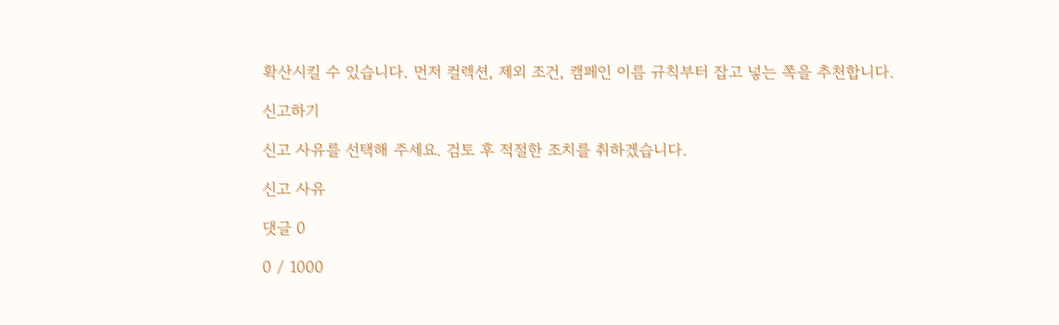확산시킬 수 있습니다. 먼저 컬렉션, 제외 조건, 캠페인 이름 규칙부터 잡고 넣는 쪽을 추천합니다.

신고하기

신고 사유를 선택해 주세요. 검토 후 적절한 조치를 취하겠습니다.

신고 사유

댓글 0

0 / 1000